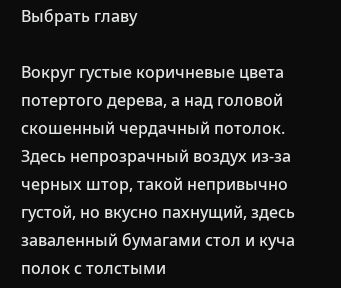Выбрать главу

Вокруг густые коричневые цвета потертого дерева, а над головой скошенный чердачный потолок. Здесь непрозрачный воздух из-за черных штор, такой непривычно густой, но вкусно пахнущий, здесь заваленный бумагами стол и куча полок с толстыми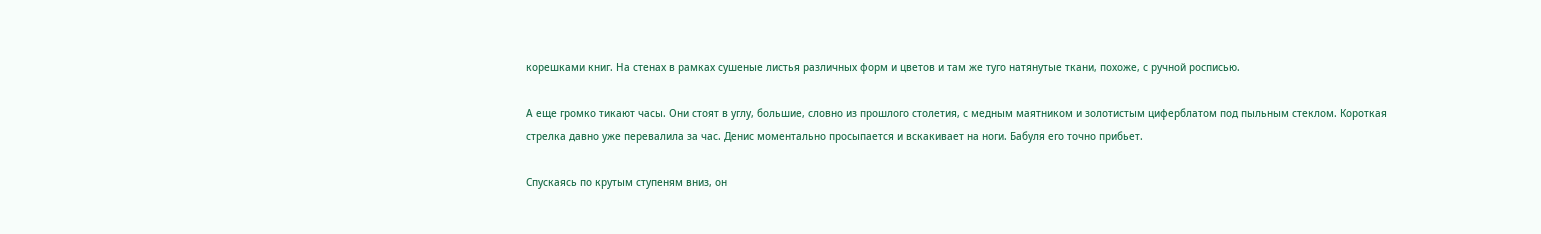корешками книг. На стенах в рамках сушеные листья различных форм и цветов и там же туго натянутые ткани, похоже, с ручной росписью.

А еще громко тикают часы. Они стоят в углу, большие, словно из прошлого столетия, с медным маятником и золотистым циферблатом под пыльным стеклом. Короткая стрелка давно уже перевалила за час. Денис моментально просыпается и вскакивает на ноги. Бабуля его точно прибьет.

Спускаясь по крутым ступеням вниз, он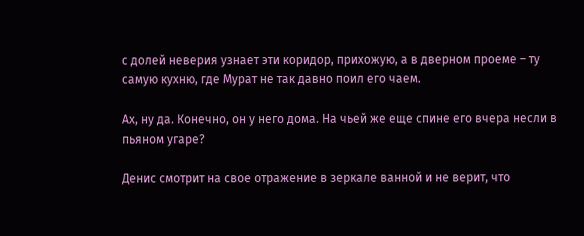с долей неверия узнает эти коридор, прихожую, а в дверном проеме – ту самую кухню, где Мурат не так давно поил его чаем.

Ах, ну да. Конечно, он у него дома. На чьей же еще спине его вчера несли в пьяном угаре?

Денис смотрит на свое отражение в зеркале ванной и не верит, что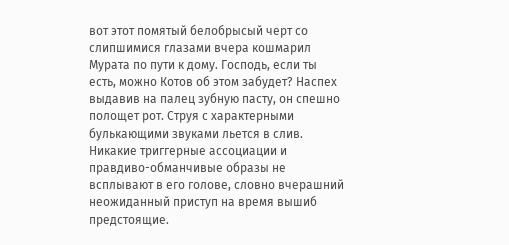вот этот помятый белобрысый черт со слипшимися глазами вчера кошмарил Мурата по пути к дому. Господь, если ты есть, можно Котов об этом забудет? Наспех выдавив на палец зубную пасту, он спешно полощет рот. Струя с характерными булькающими звуками льется в слив. Никакие триггерные ассоциации и правдиво-обманчивые образы не всплывают в его голове, словно вчерашний неожиданный приступ на время вышиб предстоящие.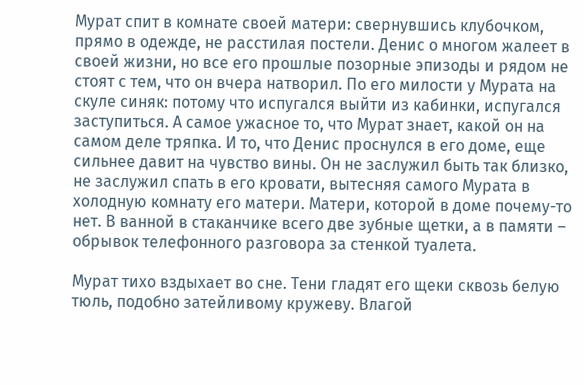Мурат спит в комнате своей матери: свернувшись клубочком, прямо в одежде, не расстилая постели. Денис о многом жалеет в своей жизни, но все его прошлые позорные эпизоды и рядом не стоят с тем, что он вчера натворил. По его милости у Мурата на скуле синяк: потому что испугался выйти из кабинки, испугался заступиться. А самое ужасное то, что Мурат знает, какой он на самом деле тряпка. И то, что Денис проснулся в его доме, еще сильнее давит на чувство вины. Он не заслужил быть так близко, не заслужил спать в его кровати, вытесняя самого Мурата в холодную комнату его матери. Матери, которой в доме почему-то нет. В ванной в стаканчике всего две зубные щетки, а в памяти – обрывок телефонного разговора за стенкой туалета.

Мурат тихо вздыхает во сне. Тени гладят его щеки сквозь белую тюль, подобно затейливому кружеву. Влагой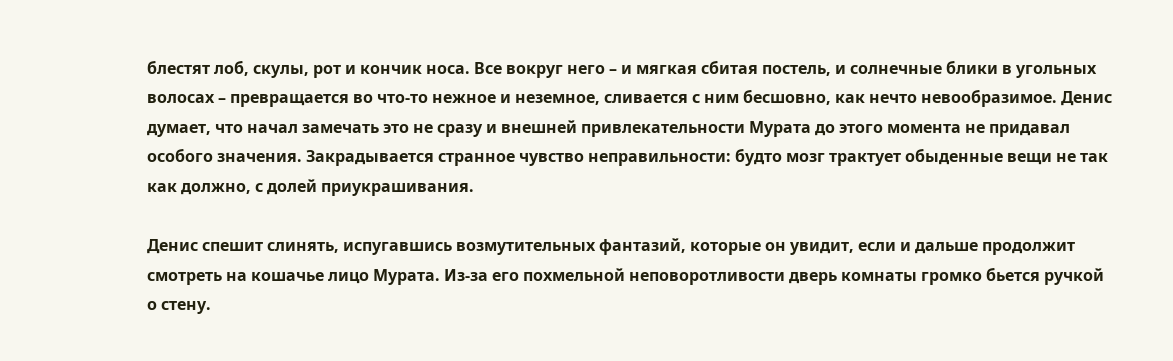блестят лоб, скулы, рот и кончик носа. Все вокруг него – и мягкая сбитая постель, и солнечные блики в угольных волосах – превращается во что-то нежное и неземное, сливается с ним бесшовно, как нечто невообразимое. Денис думает, что начал замечать это не сразу и внешней привлекательности Мурата до этого момента не придавал особого значения. Закрадывается странное чувство неправильности: будто мозг трактует обыденные вещи не так как должно, с долей приукрашивания.

Денис спешит слинять, испугавшись возмутительных фантазий, которые он увидит, если и дальше продолжит смотреть на кошачье лицо Мурата. Из-за его похмельной неповоротливости дверь комнаты громко бьется ручкой о стену.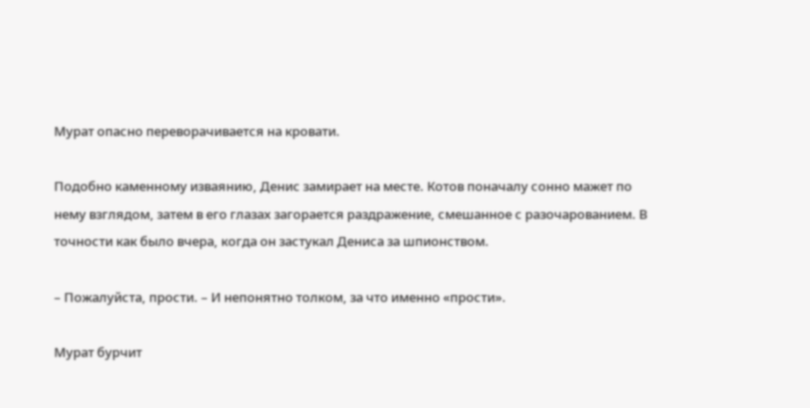Мурат опасно переворачивается на кровати.

Подобно каменному изваянию, Денис замирает на месте. Котов поначалу сонно мажет по нему взглядом, затем в его глазах загорается раздражение, смешанное с разочарованием. В точности как было вчера, когда он застукал Дениса за шпионством.

– Пожалуйста, прости. – И непонятно толком, за что именно «прости».

Мурат бурчит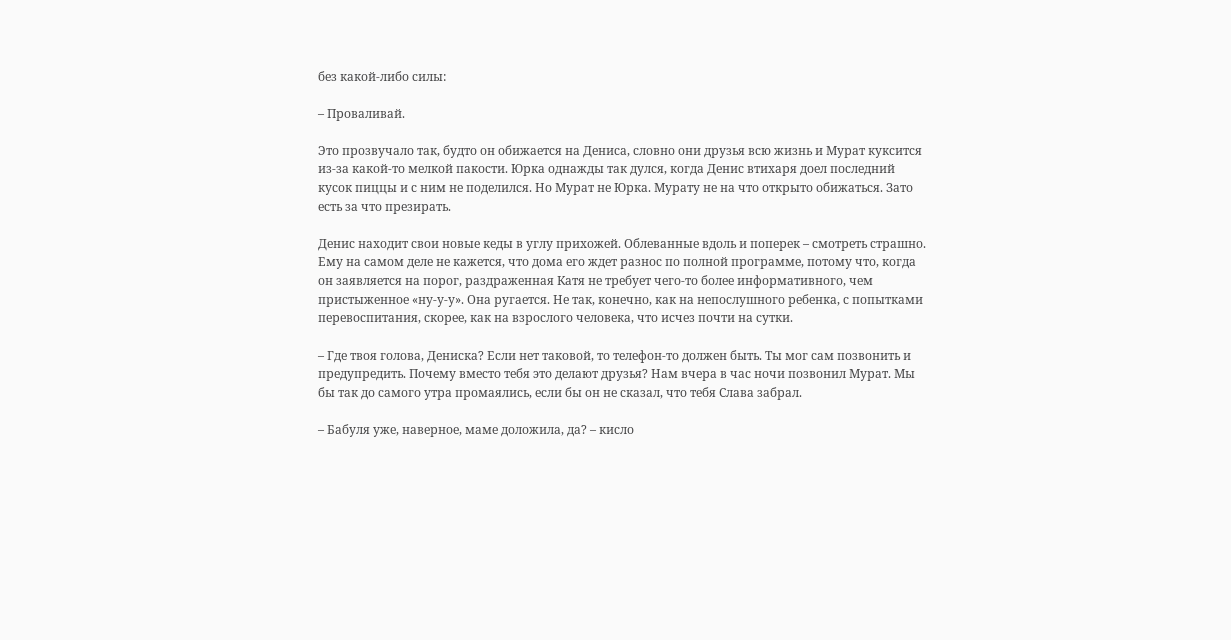без какой-либо силы:

– Проваливай.

Это прозвучало так, будто он обижается на Дениса, словно они друзья всю жизнь и Мурат куксится из-за какой-то мелкой пакости. Юрка однажды так дулся, когда Денис втихаря доел последний кусок пиццы и с ним не поделился. Но Мурат не Юрка. Мурату не на что открыто обижаться. Зато есть за что презирать.

Денис находит свои новые кеды в углу прихожей. Облеванные вдоль и поперек – смотреть страшно. Ему на самом деле не кажется, что дома его ждет разнос по полной программе, потому что, когда он заявляется на порог, раздраженная Катя не требует чего-то более информативного, чем пристыженное «ну-у-у». Она ругается. Не так, конечно, как на непослушного ребенка, с попытками перевоспитания, скорее, как на взрослого человека, что исчез почти на сутки.

– Где твоя голова, Дениска? Если нет таковой, то телефон-то должен быть. Ты мог сам позвонить и предупредить. Почему вместо тебя это делают друзья? Нам вчера в час ночи позвонил Мурат. Мы бы так до самого утра промаялись, если бы он не сказал, что тебя Слава забрал.

– Бабуля уже, наверное, маме доложила, да? – кисло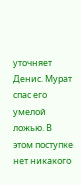уточняет Денис. Мурат спас его умелой ложью. В этом поступке нет никакого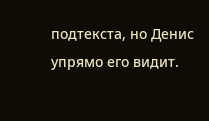подтекста, но Денис упрямо его видит.